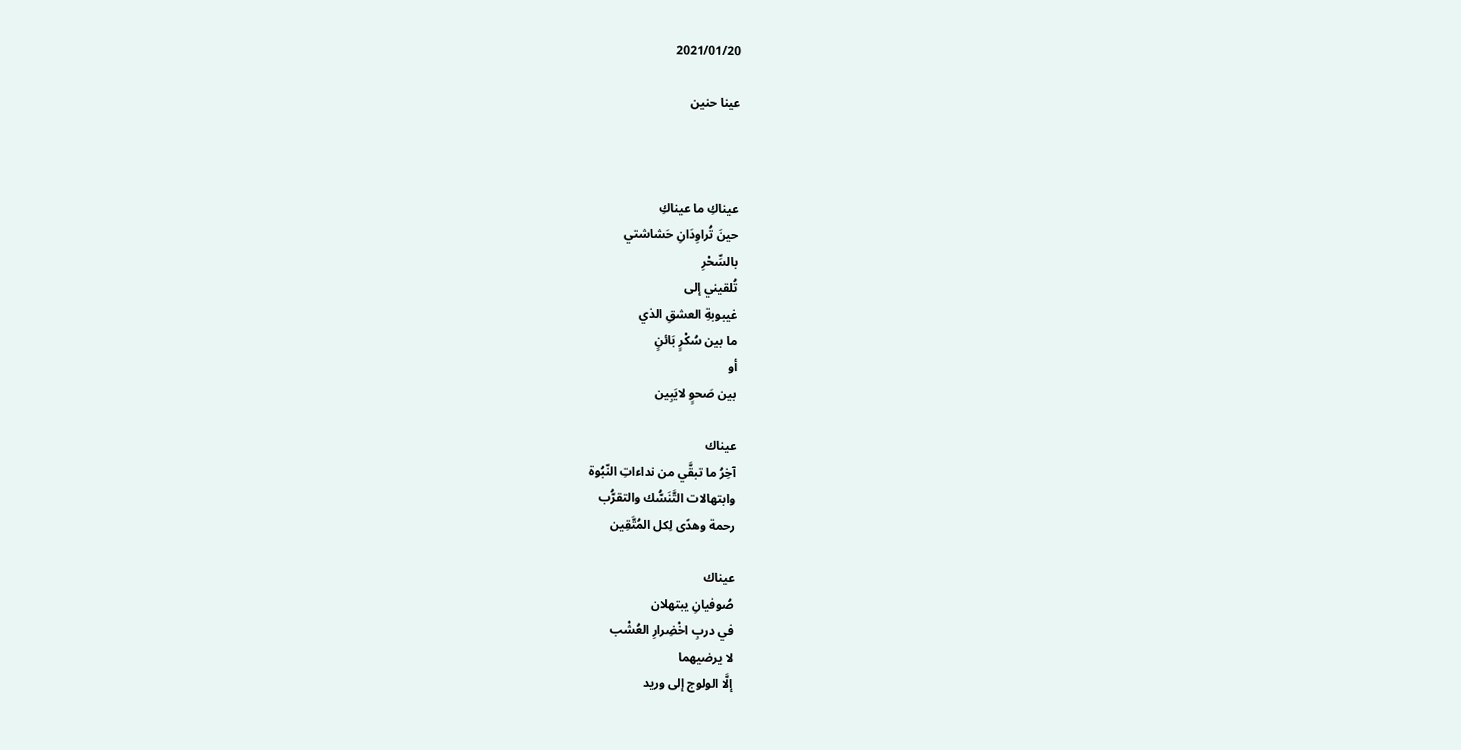2021/01/20

عينا حنين



عيناكِ ما عيناكِ
حينَ تُراوِدَانِ حَشاشتي
بالسِّحْرِ
تُلقيني إلى
غيبوبةِ العشقِ الذي
ما بين سُكْرٍ بَائنٍ
أو
بين صَحوٍ لايَبِين

عيناك
آخِرُ ما تبقَّي من نداءاتِ النّبُوة
وابتهالات التَّنَسُّك والتقرُّب
رحمة وهدًى لِكل المُتَّقِين

عيناك
صُوفيانِ يبتهلان
في دربِ اخْضِرارِ العُشْب
لا يرضيهما
إلَّا الولوج إلى وريد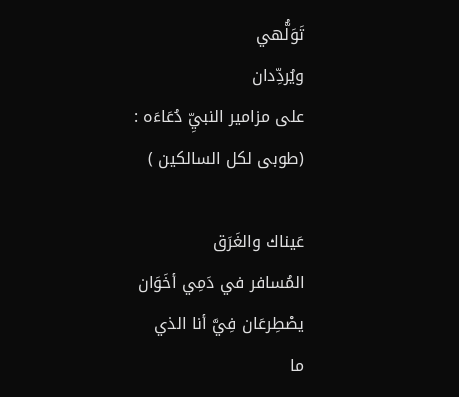تَوَلُّهي
ويُردِّدان
على مزامير النبيِّ دُعَاءَه :
(طوبى لكل السالكين )

عَيناك والغَرَق
المُسافر في دَمِي أخَوَان
يصْطِرعَان فِيَّ أنا الذي
ما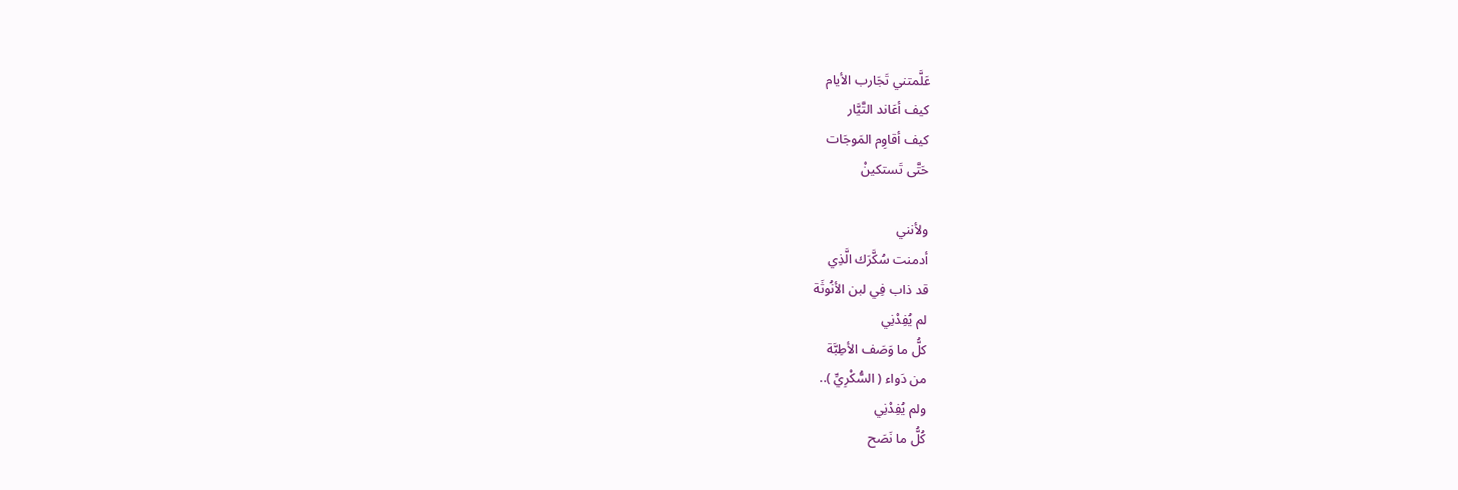عَلَّمتني تَجَارب الأيام
كيف أعَاند التَّيَّار
كيف أقاوِم المَوجَات
حَتَّى تَستكينْ

ولأنني
أدمنت سُكَّرَك الَّذِي
قد ذاب فِي لبن الأنُوثَة
لم يُفِدْنِي
كلُّ ما وَصَف الأطِبَّة
من دَواء ( السُّكْرِيِّ )..
ولم يُفِدْنِي
كُلُّ ما نَصَح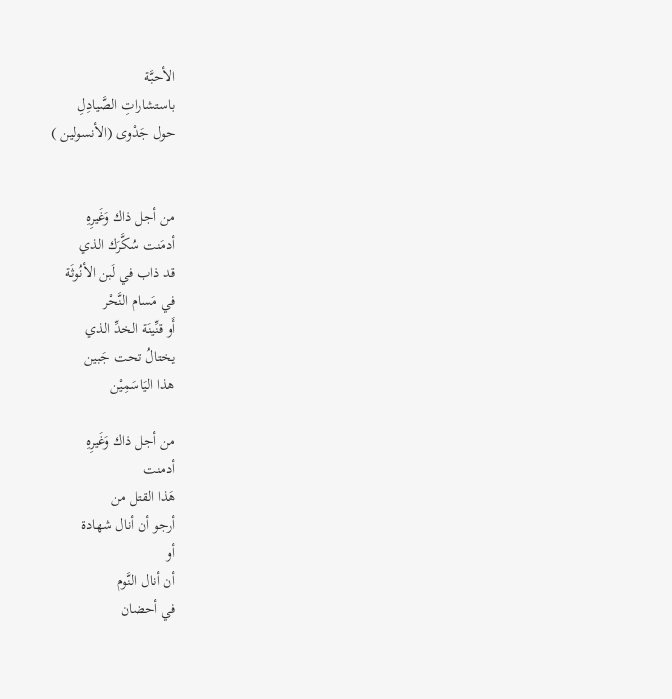الأحبَّة
باستشاراتِ الصَّيادِلِ
حول جَدْوى (الأنسولين )


من أجل ذاك وَغَيرِهِ
أدمَنت سُكَّرَك الذي
قد ذاب في لَبن الأنُوثَة
في مَسام النَّحْر
أَو قنِّينَة الخدِّ الذي
يختالُ تحت جَبين
هذا اليَاسَمِيْن

من أجل ذاك وَغَيرِهِ
أدمنت
هَذا القتل من
أرجو أن أنال شهادة
أو
أن أنال النَّوم
في أحضان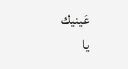عَينيك
يا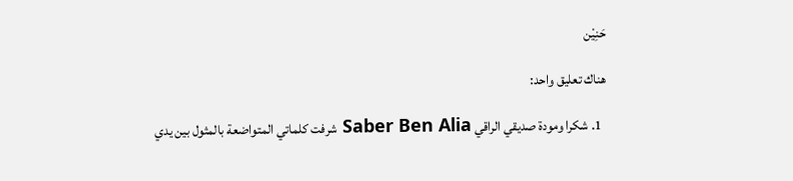حَنِيْن

هناك تعليق واحد:

  1. شكرا ومودة صديقي الراقي Saber Ben Alia شرفت كلماتي المتواضعة بالمثول بين يدي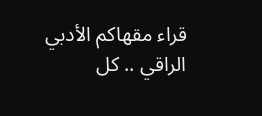قراء مقهاكم الأدبي الراقي .. كل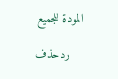المودة للجميع

    ردحذف